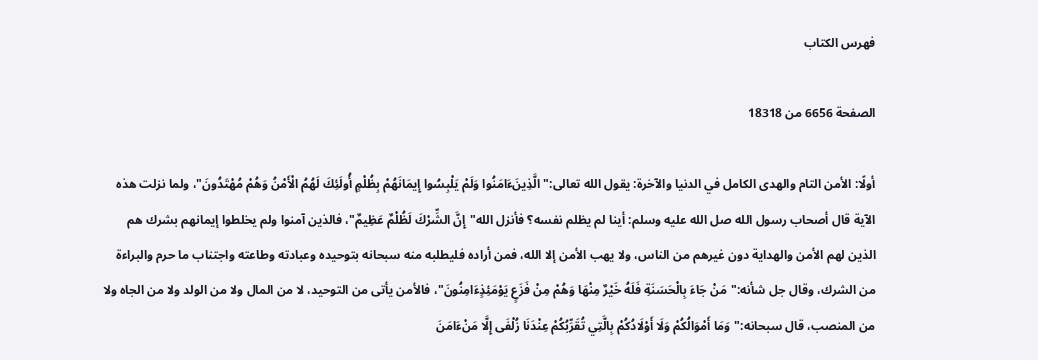فهرس الكتاب

الصفحة 6656 من 18318

أولًا: الأمن التام والهدى الكامل في الدنيا والآخرة: يقول الله تعالى:"الَّذِينَءَامَنُوا وَلَمْ يَلْبِسُوا إِيمَانَهُمْ بِظُلْمٍ أُولَئِكَ لَهُمُ الْأَمْنُ وَهُمْ مُهْتَدُونَ"، ولما نزلت هذه الآية قال أصحاب رسول الله صل الله عليه وسلم: أينا لم يظلم نفسه؟ فأنزل الله"إِنَّ الشِّرْكَ لَظُلْمٌ عَظِيمٌ"، فالذين آمنوا ولم يخلطوا إيمانهم بشرك هم الذين لهم الأمن والهداية دون غيرهم من الناس، ولا يهب الأمن إلا الله، فمن أراده فليطلبه منه سبحانه بتوحيده وعبادته وطاعته واجتناب ما حرم والبراءة من الشرك، وقال جل شأنه:"مَنْ جَاءَ بِالْحَسَنَةِ فَلَهُ خَيْرٌ مِنْهَا وَهُمْ مِنْ فَزَعٍ يَوْمَئِذٍءَامِنُونَ"، فالأمن يأتى من التوحيد، لا من المال ولا من الولد ولا من الجاه ولا من المنصب، قال سبحانه:"وَمَا أَمْوَالُكُمْ وَلَا أَوْلَادُكُمْ بِالَّتِي تُقَرِّبُكُمْ عِنْدَنَا زُلْفَى إِلَّا مَنْءَامَنَ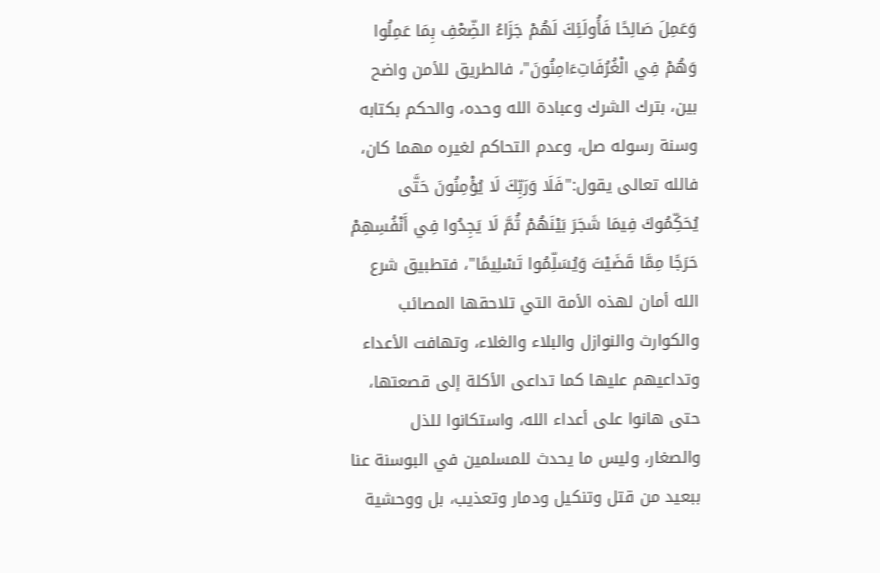وَعَمِلَ صَالِحًا فَأُولَئِكَ لَهُمْ جَزَاءُ الضِّعْفِ بِمَا عَمِلُوا وَهُمْ فِي الْغُرُفَاتِءَامِنُونَ"، فالطريق للأمن واضح بين، بترك الشرك وعبادة الله وحده، والحكم بكتابه وسنة رسوله صل، وعدم التحاكم لغيره مهما كان، فالله تعالى يقول:"فَلَا وَرَبِّكَ لَا يُؤْمِنُونَ حَتَّى يُحَكِّمُوكَ فِيمَا شَجَرَ بَيْنَهُمْ ثُمَّ لَا يَجِدُوا فِي أَنْفُسِهِمْ حَرَجًا مِمَّا قَضَيْتَ وَيُسَلِّمُوا تَسْلِيمًا"، فتطبيق شرع الله أمان لهذه الأمة التي تلاحقها المصائب والكوارث والنوازل والبلاء والغلاء، وتهافت الأعداء وتداعيهم عليها كما تداعى الأكلة إلى قصعتها، حتى هانوا على أعداء الله، واستكانوا للذل والصغار، وليس ما يحدث للمسلمين في البوسنة عنا ببعيد من قتل وتنكيل ودمار وتعذيب، بل ووحشية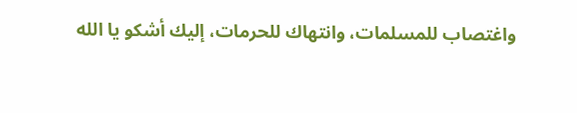واغتصاب للمسلمات، وانتهاك للحرمات، إليك أشكو يا الله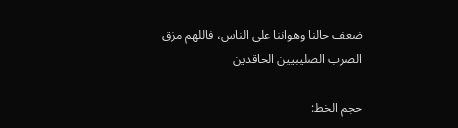ضعف حالنا وهواننا على الناس، فاللهم مزق الصرب الصليبيين الحاقدين

حجم الخط: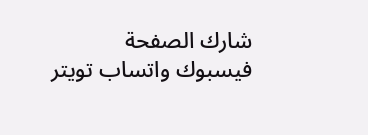شارك الصفحة
فيسبوك واتساب تويتر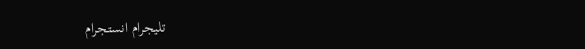تليجرام انستجرام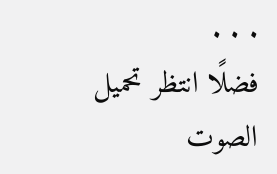. . .
فضلًا انتظر تحميل الصوت